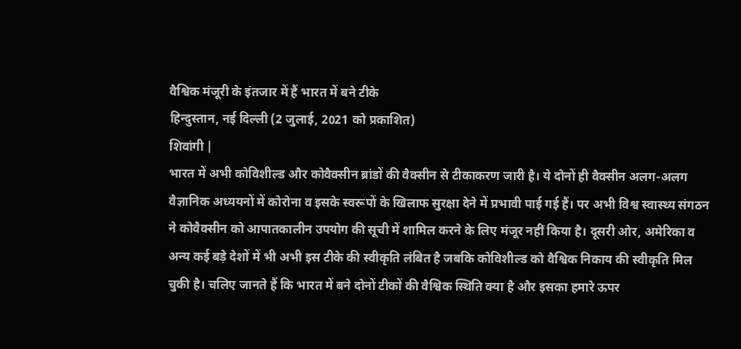वैश्विक मंजूरी के इंतजार में हैं भारत में बने टीके
हिन्दुस्तान, नई दिल्ली (2 जुलाई, 2021 को प्रकाशित)
शिवांगी |
भारत में अभी कोविशील्ड और कोवैक्सीन ब्रांडों की वैक्सीन से टीकाकरण जारी है। ये दोनों ही वैक्सीन अलग-अलग वैज्ञानिक अध्ययनों में कोरोना व इसके स्वरूपों के खिलाफ सुरक्षा देने में प्रभावी पाई गई हैं। पर अभी विश्व स्वास्थ्य संगठन ने कोवैक्सीन को आपातकालीन उपयोग की सूची में शामिल करने के लिए मंजूर नहीं किया है। दूसरी ओर, अमेरिका व अन्य कई बड़े देशों में भी अभी इस टीके की स्वीकृति लंबित है जबकि कोविशील्ड को वैश्विक निकाय की स्वीकृति मिल चुकी है। चलिए जानते हैं कि भारत में बने दोनों टीकों की वैश्विक स्थिति क्या है और इसका हमारे ऊपर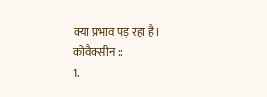क्या प्रभाव पड़ रहा है।
कोवैक्सीन ::
1.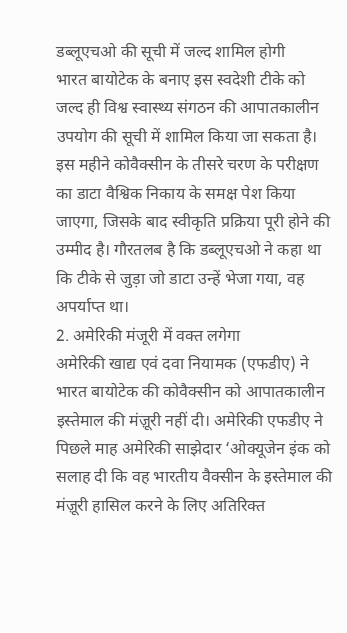डब्लूएचओ की सूची में जल्द शामिल होगी
भारत बायोटेक के बनाए इस स्वदेशी टीके को जल्द ही विश्व स्वास्थ्य संगठन की आपातकालीन उपयोग की सूची में शामिल किया जा सकता है। इस महीने कोवैक्सीन के तीसरे चरण के परीक्षण का डाटा वैश्विक निकाय के समक्ष पेश किया जाएगा, जिसके बाद स्वीकृति प्रक्रिया पूरी होने की उम्मीद है। गौरतलब है कि डब्लूएचओ ने कहा था कि टीके से जुड़ा जो डाटा उन्हें भेजा गया, वह अपर्याप्त था।
2. अमेरिकी मंजूरी में वक्त लगेगा
अमेरिकी खाद्य एवं दवा नियामक (एफडीए) ने भारत बायोटेक की कोवैक्सीन को आपातकालीन इस्तेमाल की मंज़ूरी नहीं दी। अमेरिकी एफडीए ने पिछले माह अमेरिकी साझेदार ‘ओक्यूजेन इंक को सलाह दी कि वह भारतीय वैक्सीन के इस्तेमाल की मंज़ूरी हासिल करने के लिए अतिरिक्त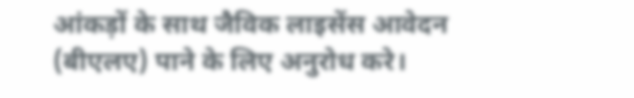आंकड़ों के साथ जैविक लाइसेंस आवेदन (बीएलए) पाने के लिए अनुरोध करे।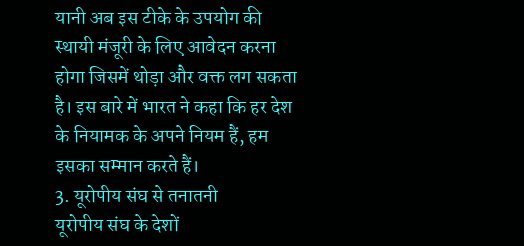यानी अब इस टीके के उपयोग की स्थायी मंजूरी के लिए आवेदन करना होगा जिसमें थोड़ा और वक्त लग सकता है। इस बारे में भारत ने कहा कि हर देश के नियामक के अपने नियम हैं, हम इसका सम्मान करते हैं।
3. यूरोपीय संघ से तनातनी
यूरोपीय संघ के देशों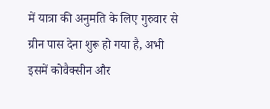में यात्रा की अनुमति के लिए गुरुवार से ग्रीन पास देना शुरू हो गया है, अभी इसमें कोवैक्सीन और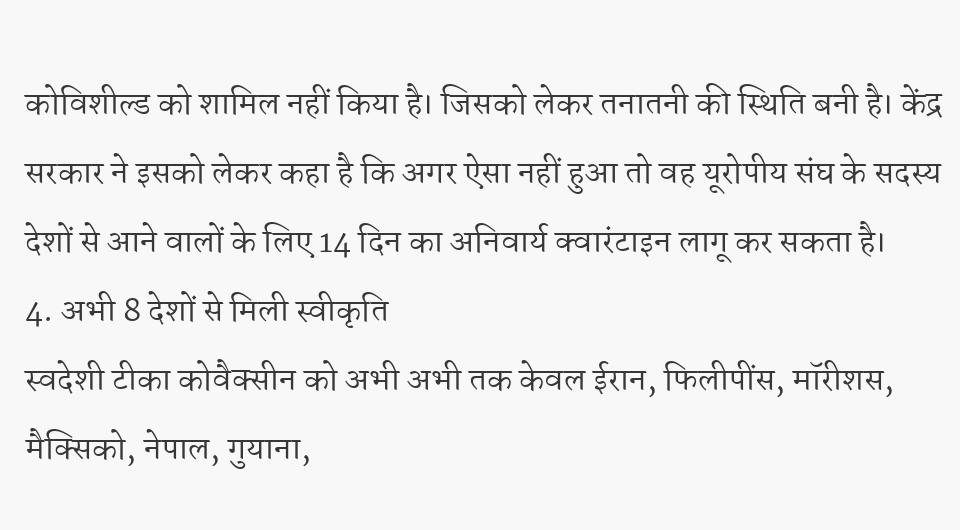कोविशील्ड को शामिल नहीं किया है। जिसको लेकर तनातनी की स्थिति बनी है। केंद्र सरकार ने इसको लेकर कहा है कि अगर ऐसा नहीं हुआ तो वह यूरोपीय संघ के सदस्य देशों से आने वालों के लिए 14 दिन का अनिवार्य क्वारंटाइन लागू कर सकता है।
4. अभी 8 देशों से मिली स्वीकृति
स्वदेशी टीका कोवैक्सीन को अभी अभी तक केवल ईरान, फिलीपींस, मॉरीशस, मैक्सिको, नेपाल, गुयाना,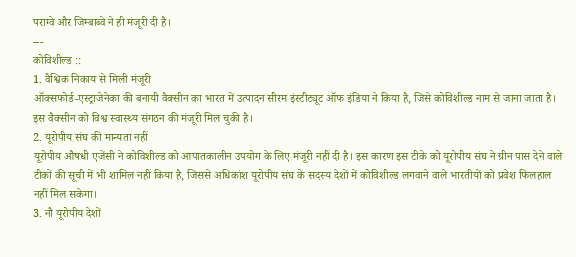पराग्वे और जिम्बाब्वे ने ही मंजूरी दी है।
---
कोविशील्ड ::
1. वैश्विक निकाय से मिली मंजूरी
ऑक्सफोर्ड-एस्ट्राजेनेका की बनायी वैक्सीन का भारत में उत्पादन सीरम इंस्टीट्यूट ऑफ इंडिया ने किया है, जिसे कोविशील्ड नाम से जाना जाता है। इस वैक्सीन को विश्व स्वास्थ्य संगठन की मंजूरी मिल चुकी है।
2. यूरोपीय संघ की मान्यता नहीं
यूरोपीय औषधी एजेंसी ने कोविशील्ड को आपातकालीन उपयोग के लिए मंजूरी नहीं दी है। इस कारण इस टीके को यूरोपीय संघ ने ग्रीन पास देने वाले टीकों की सूची में भी शामिल नहीं किया है, जिससे अधिकांश यूरोपीय संघ के सदस्य देशों में कोविशील्ड लगवाने वाले भारतीयों को प्रवेश फिलहाल नहीं मिल सकेगा।
3. नौ यूरोपीय देशों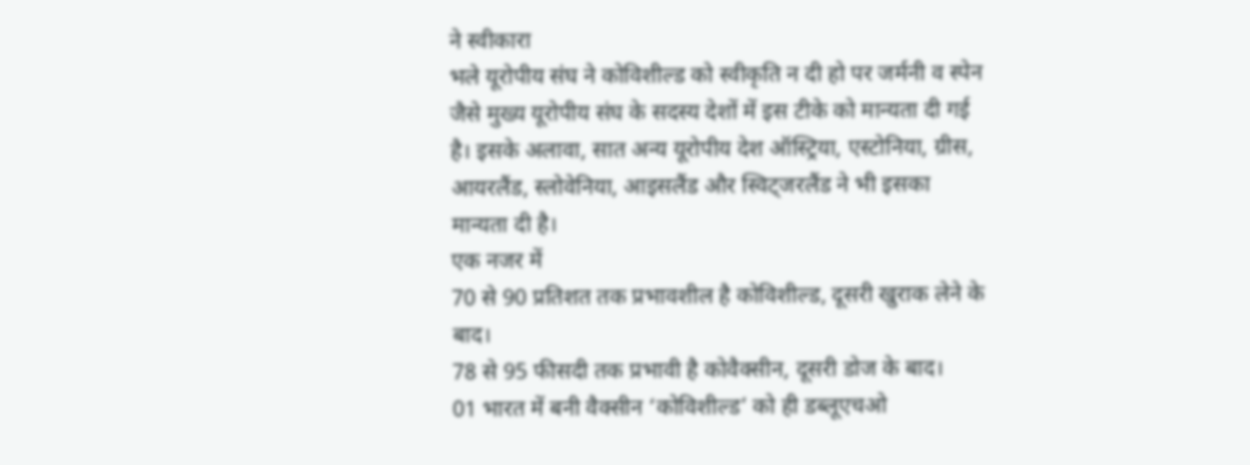ने स्वीकारा
भले यूरोपीय संघ ने कोविशील्ड को स्वीकृति न दी हो पर जर्मनी व स्पेन जैसे मुख्य यूरोपीय संघ के सदस्य देशों में इस टीके को मान्यता दी गई है। इसके अलावा, सात अन्य यूरोपीय देश ऑस्ट्रिया, एस्टोनिया, ग्रीस, आयरलैंड, स्लोवेनिया, आइसलैंड और स्विट्जरलैंड ने भी इसका मान्यता दी है।
एक नजर में
70 से 90 प्रतिशत तक प्रभावशील है कोविशील्ड, दूसरी खुराक लेने के बाद।
78 से 95 फीसदी तक प्रभावी है कोवैक्सीन, दूसरी डोज के बाद।
01 भारत में बनी वैक्सीन ‘कोविशील्ड’ को ही डब्लूएचओ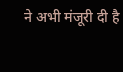ने अभी मंजूरी दी है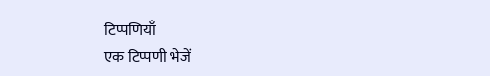टिप्पणियाँ
एक टिप्पणी भेजें